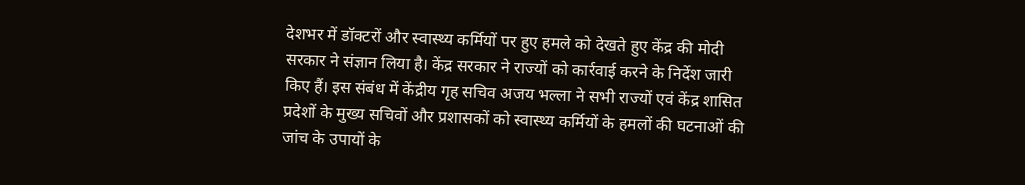देशभर में डॉक्टरों और स्वास्थ्य कर्मियों पर हुए हमले को देखते हुए केंद्र की मोदी सरकार ने संज्ञान लिया है। केंद्र सरकार ने राज्यों को कार्रवाई करने के निर्देश जारी किए हैं। इस संबंध में केंद्रीय गृह सचिव अजय भल्ला ने सभी राज्यों एवं केंद्र शासित प्रदेशों के मुख्य सचिवों और प्रशासकों को स्वास्थ्य कर्मियों के हमलों की घटनाओं की जांच के उपायों के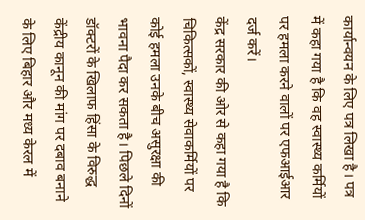कार्यान्वयन के लिए पत्र लिखा है। पत्र में कहा गया है कि वह स्वास्थ्य कर्मियों पर हमला करने वालों पर एफआईआर दर्ज करें।
केंद्र सरकार की ओर से कहा गया है कि चिकित्सकों, स्वास्थ्य सेवाकर्मियों पर कोई हमला उनके बीच असुरक्षा की भावना पैदा कर सकता है। पिछले दिनों डॉक्टरों के खिलाफ हिंसा के विरुद्ध केंद्रीय कानून की मांग पर दबाव बनाने के लिए बिहार और मध्य केरल में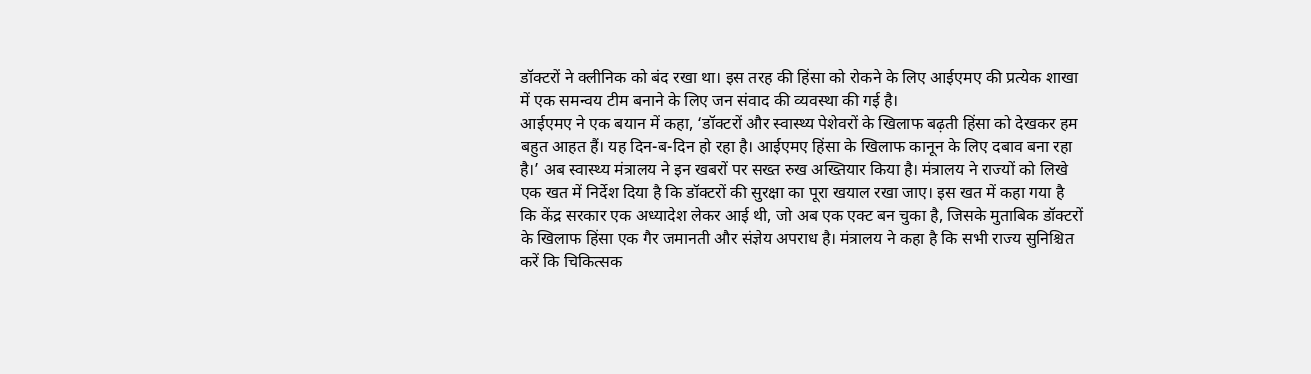डॉक्टरों ने क्लीनिक को बंद रखा था। इस तरह की हिंसा को रोकने के लिए आईएमए की प्रत्येक शाखा में एक समन्वय टीम बनाने के लिए जन संवाद की व्यवस्था की गई है।
आईएमए ने एक बयान में कहा, ‘डॉक्टरों और स्वास्थ्य पेशेवरों के खिलाफ बढ़ती हिंसा को देखकर हम बहुत आहत हैं। यह दिन-ब-दिन हो रहा है। आईएमए हिंसा के खिलाफ कानून के लिए दबाव बना रहा है।’ अब स्वास्थ्य मंत्रालय ने इन खबरों पर सख्त रुख अख्तियार किया है। मंत्रालय ने राज्यों को लिखे एक खत में निर्देश दिया है कि डॉक्टरों की सुरक्षा का पूरा खयाल रखा जाए। इस खत में कहा गया है कि केंद्र सरकार एक अध्यादेश लेकर आई थी, जो अब एक एक्ट बन चुका है, जिसके मुताबिक डॉक्टरों के खिलाफ हिंसा एक गैर जमानती और संज्ञेय अपराध है। मंत्रालय ने कहा है कि सभी राज्य सुनिश्चित करें कि चिकित्सक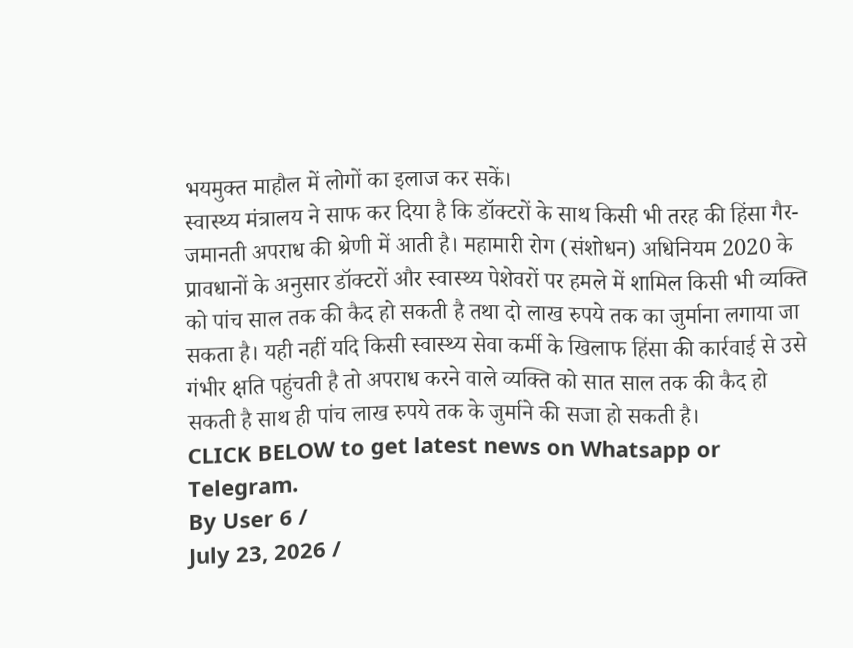भयमुक्त माहौल में लोगों का इलाज कर सकें।
स्वास्थ्य मंत्रालय ने साफ कर दिया है कि डॉक्टरों के साथ किसी भी तरह की हिंसा गैर-जमानती अपराध की श्रेणी में आती है। महामारी रोग (संशोधन) अधिनियम 2020 के प्रावधानों के अनुसार डॉक्टरों और स्वास्थ्य पेशेवरों पर हमले में शामिल किसी भी व्यक्ति को पांच साल तक की कैद हो सकती है तथा दो लाख रुपये तक का जुर्माना लगाया जा सकता है। यही नहीं यदि किसी स्वास्थ्य सेवा कर्मी के खिलाफ हिंसा की कार्रवाई से उसे गंभीर क्षति पहुंचती है तो अपराध करने वाले व्यक्ति को सात साल तक की कैद हो सकती है साथ ही पांच लाख रुपये तक के जुर्माने की सजा हो सकती है।
CLICK BELOW to get latest news on Whatsapp or Telegram.
By User 6 /
July 23, 2026 /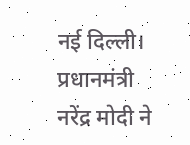नई दिल्ली। प्रधानमंत्री नरेंद्र मोदी ने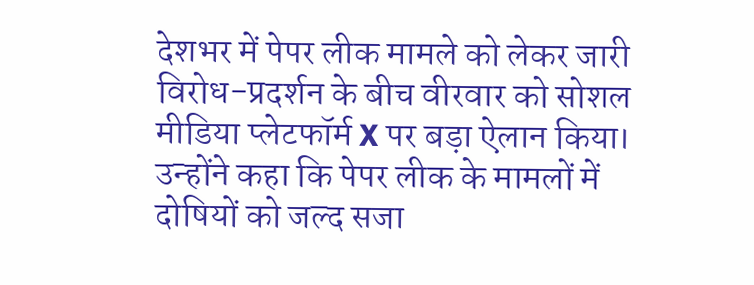देशभर में पेपर लीक मामले को लेकर जारी विरोध-प्रदर्शन के बीच वीरवार को सोशल मीडिया प्लेटफॉर्म X पर बड़ा ऐलान किया। उन्होंने कहा कि पेपर लीक के मामलों में दोषियों को जल्द सजा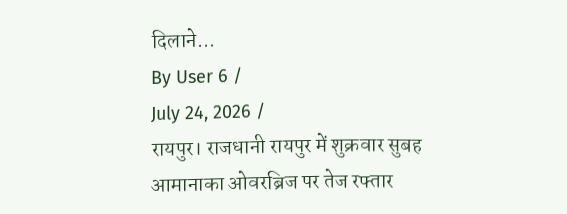दिलाने...
By User 6 /
July 24, 2026 /
रायपुर। राजधानी रायपुर में शुक्रवार सुबह आमानाका ओवरब्रिज पर तेज रफ्तार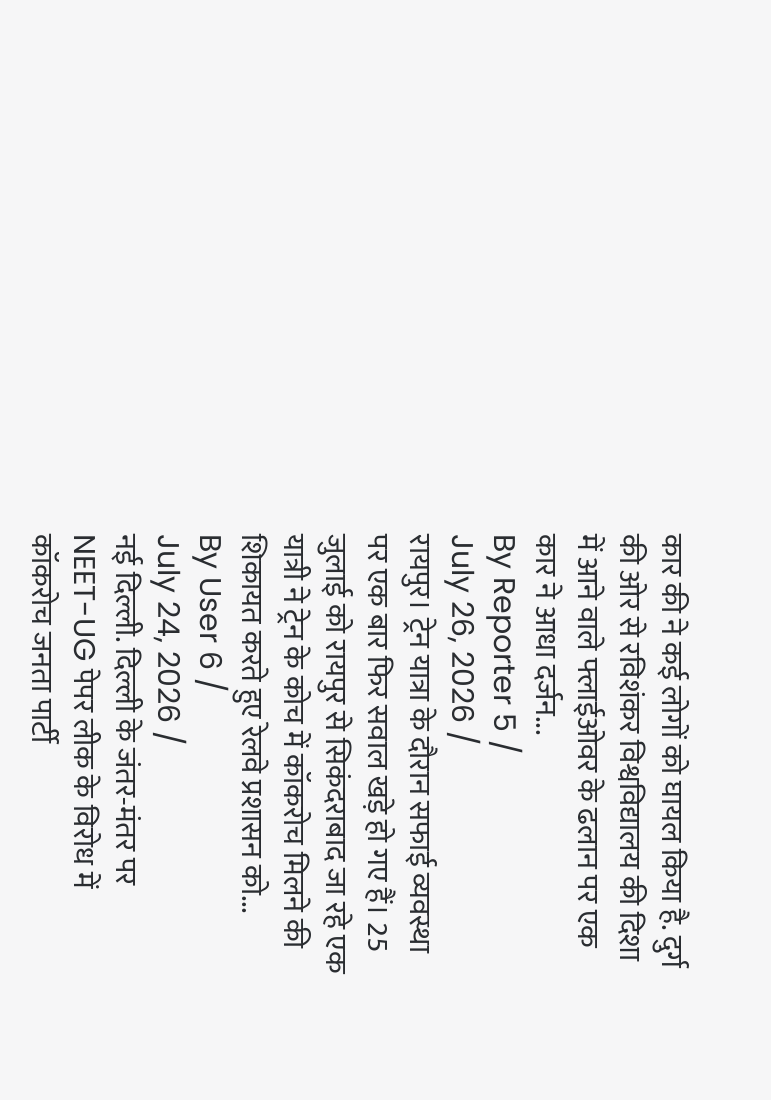कार की ने कई लोगों को घायल किया है. दुर्ग की ओर से रविशंकर विश्वविद्यालय की दिशा में आने वाले फ्लाईओवर के ढलान पर एक कार ने आधा दर्जन...
By Reporter 5 /
July 26, 2026 /
रायपुर। ट्रेन यात्रा के दौरान सफाई व्यवस्था पर एक बार फिर सवाल खड़े हो गए हैं। 25 जुलाई को रायपुर से सिकंदराबाद जा रहे एक यात्री ने ट्रेन के कोच में कॉकरोच मिलने की शिकायत करते हुए रेलवे प्रशासन को...
By User 6 /
July 24, 2026 /
नई दिल्ली. दिल्ली के जंतर-मंतर पर NEET-UG पेपर लीक के विरोध में कॉकरोच जनता पार्टी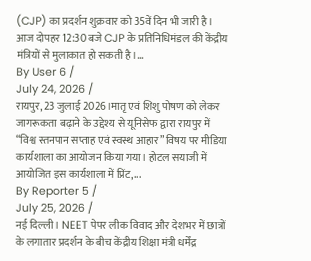(CJP) का प्रदर्शन शुक्रवार को 35वें दिन भी जारी है। आज दोपहर 12:30 बजे CJP के प्रतिनिधिमंडल की केंद्रीय मंत्रियों से मुलाकात हो सकती है।...
By User 6 /
July 24, 2026 /
रायपुर, 23 जुलाई 2026।मातृ एवं शिशु पोषण को लेकर जागरूकता बढ़ाने के उद्देश्य से यूनिसेफ द्वारा रायपुर में “विश्व स्तनपान सप्ताह एवं स्वस्थ आहार” विषय पर मीडिया कार्यशाला का आयोजन किया गया। होटल सयाजी में आयोजित इस कार्यशाला में प्रिंट,...
By Reporter 5 /
July 25, 2026 /
नई दिल्ली। NEET पेपर लीक विवाद और देशभर में छात्रों के लगातार प्रदर्शन के बीच केंद्रीय शिक्षा मंत्री धर्मेंद्र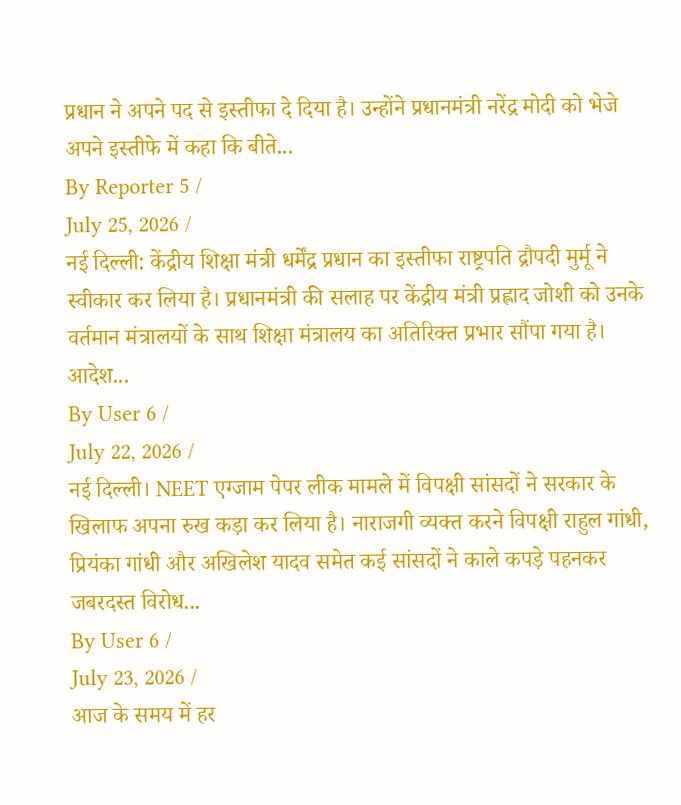प्रधान ने अपने पद से इस्तीफा दे दिया है। उन्होंने प्रधानमंत्री नरेंद्र मोदी को भेजे अपने इस्तीफे में कहा कि बीते...
By Reporter 5 /
July 25, 2026 /
नई दिल्ली: केंद्रीय शिक्षा मंत्री धर्मेंद्र प्रधान का इस्तीफा राष्ट्रपति द्रौपदी मुर्मू ने स्वीकार कर लिया है। प्रधानमंत्री की सलाह पर केंद्रीय मंत्री प्रह्लाद जोशी को उनके वर्तमान मंत्रालयों के साथ शिक्षा मंत्रालय का अतिरिक्त प्रभार सौंपा गया है। आदेश...
By User 6 /
July 22, 2026 /
नई दिल्ली। NEET एग्जाम पेपर लीक मामले में विपक्षी सांसदों ने सरकार के खिलाफ अपना रुख कड़ा कर लिया है। नाराजगी व्यक्त करने विपक्षी राहुल गांधी, प्रियंका गांधी और अखिलेश यादव समेत कई सांसदों ने काले कपड़े पहनकर जबरदस्त विरोध...
By User 6 /
July 23, 2026 /
आज के समय में हर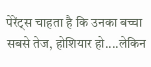पेरेंट्स चाहता है कि उनका बच्चा सबसे तेज, होशियार हो....लेकिन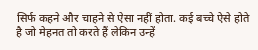सिर्फ कहने और चाहने से ऐसा नहीं होता. कई बच्चे ऐसे होते है जो मेहनत तो करते हैं लेकिन उन्हें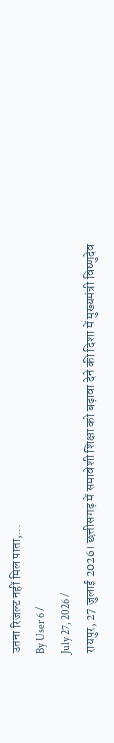उतना रिजल्ट नहीं मिल पाता,...
By User 6 /
July 27, 2026 /
रायपुर, 27 जुलाई 2026। छत्तीसगढ़ में समावेशी शिक्षा को बढ़ावा देने की दिशा में मुख्यमंत्री विष्णुदेव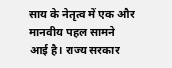साय के नेतृत्व में एक और मानवीय पहल सामने आई है। राज्य सरकार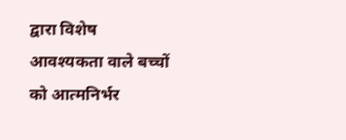द्वारा विशेष आवश्यकता वाले बच्चों को आत्मनिर्भर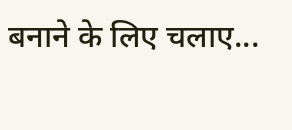बनाने के लिए चलाए...